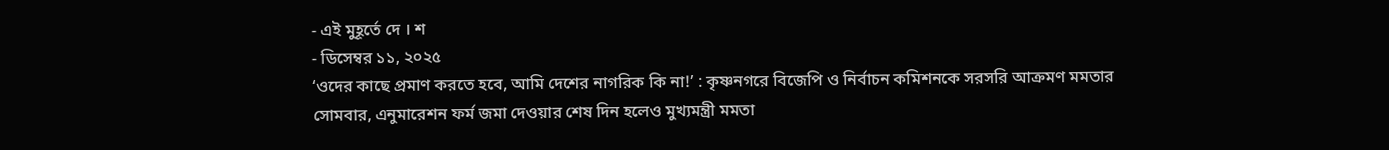- এই মুহূর্তে দে । শ
- ডিসেম্বর ১১, ২০২৫
‘ওদের কাছে প্রমাণ করতে হবে, আমি দেশের নাগরিক কি না!’ : কৃষ্ণনগরে বিজেপি ও নির্বাচন কমিশনকে সরসরি আক্রমণ মমতার
সোমবার, এনুমারেশন ফর্ম জমা দেওয়ার শেষ দিন হলেও মুখ্যমন্ত্রী মমতা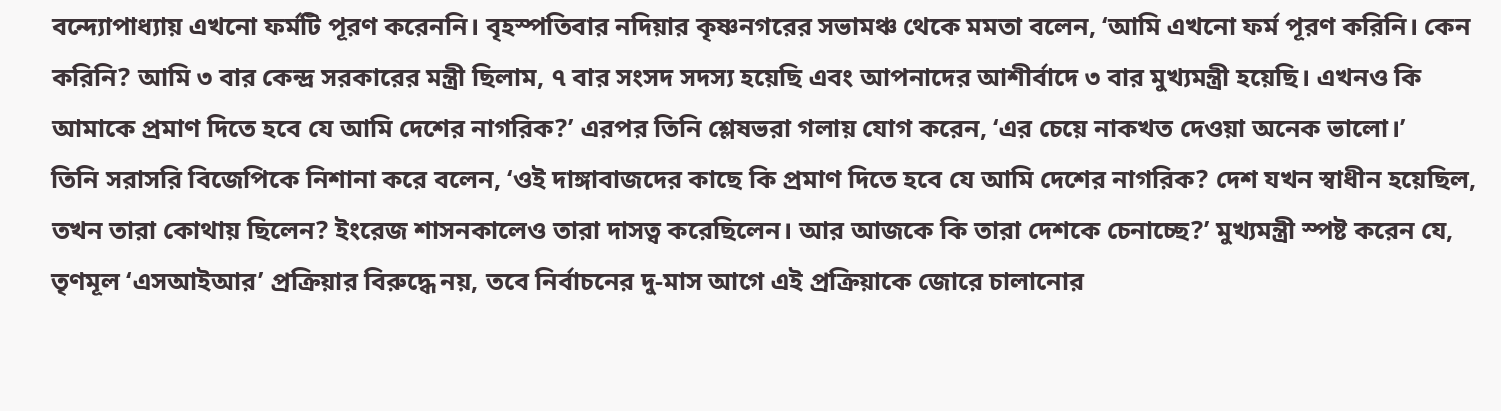বন্দ্যোপাধ্যায় এখনো ফর্মটি পূরণ করেননি। বৃহস্পতিবার নদিয়ার কৃষ্ণনগরের সভামঞ্চ থেকে মমতা বলেন, ‘আমি এখনো ফর্ম পূরণ করিনি। কেন করিনি? আমি ৩ বার কেন্দ্র সরকারের মন্ত্রী ছিলাম, ৭ বার সংসদ সদস্য হয়েছি এবং আপনাদের আশীর্বাদে ৩ বার মুখ্যমন্ত্রী হয়েছি। এখনও কি আমাকে প্রমাণ দিতে হবে যে আমি দেশের নাগরিক?’ এরপর তিনি শ্লেষভরা গলায় যোগ করেন, ‘এর চেয়ে নাকখত দেওয়া অনেক ভালো।’
তিনি সরাসরি বিজেপিকে নিশানা করে বলেন, ‘ওই দাঙ্গাবাজদের কাছে কি প্রমাণ দিতে হবে যে আমি দেশের নাগরিক? দেশ যখন স্বাধীন হয়েছিল, তখন তারা কোথায় ছিলেন? ইংরেজ শাসনকালেও তারা দাসত্ব করেছিলেন। আর আজকে কি তারা দেশকে চেনাচ্ছে?’ মুখ্যমন্ত্রী স্পষ্ট করেন যে, তৃণমূল ‘এসআইআর’ প্রক্রিয়ার বিরুদ্ধে নয়, তবে নির্বাচনের দু-মাস আগে এই প্রক্রিয়াকে জোরে চালানোর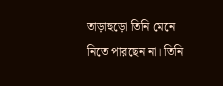তাড়াহুড়ো তিনি মেনে নিতে পারছেন না। তিনি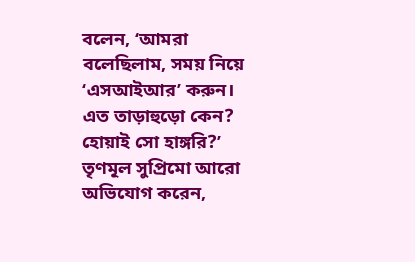বলেন, ‘আমরা বলেছিলাম, সময় নিয়ে ‘এসআইআর’ করুন। এত তাড়াহুড়ো কেন? হোয়াই সো হাঙ্গরি?’
তৃণমূল সুপ্রিমো আরো অভিযোগ করেন,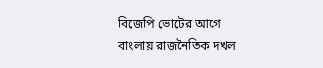বিজেপি ভোটের আগে বাংলায় রাজনৈতিক দখল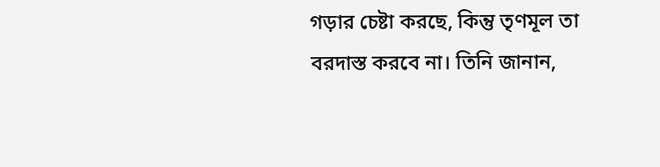গড়ার চেষ্টা করছে, কিন্তু তৃণমূল তা বরদাস্ত করবে না। তিনি জানান,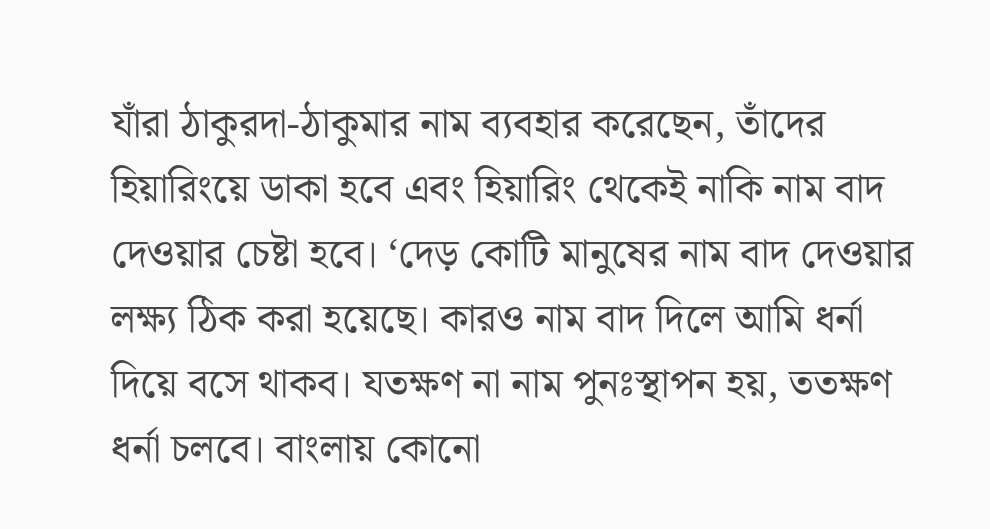যাঁরা ঠাকুরদা-ঠাকুমার নাম ব্যবহার করেছেন, তাঁদের হিয়ারিংয়ে ডাকা হবে এবং হিয়ারিং থেকেই নাকি নাম বাদ দেওয়ার চেষ্টা হবে। ‘দেড় কোটি মানুষের নাম বাদ দেওয়ার লক্ষ্য ঠিক করা হয়েছে। কারও নাম বাদ দিলে আমি ধর্না দিয়ে বসে থাকব। যতক্ষণ না নাম পুনঃস্থাপন হয়, ততক্ষণ ধর্না চলবে। বাংলায় কোনো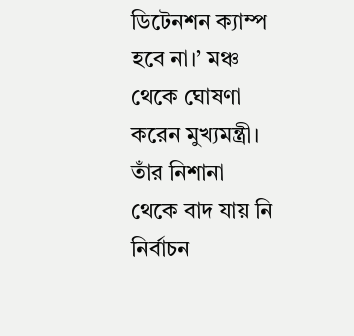ডিটেনশন ক্যাম্প হবে না।’ মঞ্চ থেকে ঘোষণা করেন মুখ্যমন্ত্রী।
তাঁর নিশানা থেকে বাদ যায় নি নির্বাচন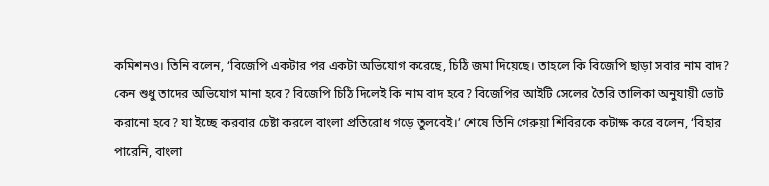কমিশনও। তিনি বলেন, ‘বিজেপি একটার পর একটা অভিযোগ করেছে, চিঠি জমা দিয়েছে। তাহলে কি বিজেপি ছাড়া সবার নাম বাদ? কেন শুধু তাদের অভিযোগ মানা হবে? বিজেপি চিঠি দিলেই কি নাম বাদ হবে? বিজেপির আইটি সেলের তৈরি তালিকা অনুযায়ী ভোট করানো হবে? যা ইচ্ছে করবার চেষ্টা করলে বাংলা প্রতিরোধ গড়ে তুলবেই।’ শেষে তিনি গেরুয়া শিবিরকে কটাক্ষ করে বলেন, ‘বিহার পারেনি, বাংলা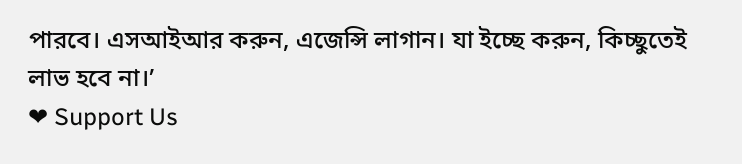পারবে। এসআইআর করুন, এজেন্সি লাগান। যা ইচ্ছে করুন, কিচ্ছুতেই লাভ হবে না।’
❤ Support Us